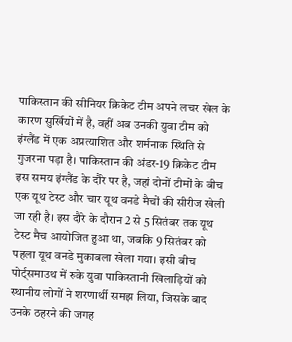पाकिस्तान की सीनियर क्रिकेट टीम अपने लचर खेल के कारण सुर्खियों में है, वहीं अब उनकी युवा टीम को इंग्लैंड में एक अप्रत्याशित और शर्मनाक स्थिति से गुजरना पड़ा है। पाकिस्तान की अंडर-19 क्रिकेट टीम इस समय इंग्लैंड के दौरे पर है, जहां दोनों टीमों के बीच एक यूथ टेस्ट और चार यूथ वनडे मैचों की सीरीज खेली जा रही है। इस दौरे के दौरान 2 से 5 सितंबर तक यूथ टेस्ट मैच आयोजित हुआ था, जबकि 9 सितंबर को पहला यूथ वनडे मुकाबला खेला गया। इसी बीच पोर्ट्समाउथ में रुके युवा पाकिस्तानी खिलाड़ियों को स्थानीय लोगों ने शरणार्थी समझ लिया, जिसके बाद उनके ठहरने की जगह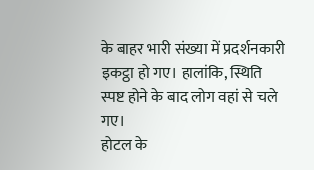के बाहर भारी संख्या में प्रदर्शनकारी इकट्ठा हो गए। हालांकि, स्थिति स्पष्ट होने के बाद लोग वहां से चले गए।
होटल के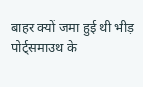बाहर क्यों जमा हुई थी भीड़
पोर्ट्समाउथ के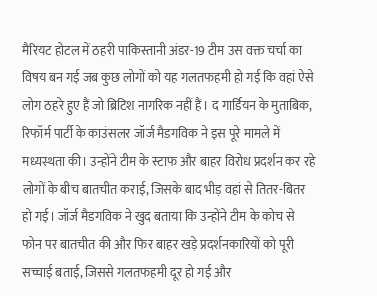मैरियट होटल में ठहरी पाकिस्तानी अंडर-19 टीम उस वक्त चर्चा का विषय बन गई जब कुछ लोगों को यह गलतफहमी हो गई कि वहां ऐसे लोग ठहरे हुए हैं जो ब्रिटिश नागरिक नहीं हैं। द गार्डियन के मुताबिक, रिफॉर्म पार्टी के काउंसलर जॉर्ज मैडगविक ने इस पूरे मामले में मध्यस्थता की। उन्होंने टीम के स्टाफ और बाहर विरोध प्रदर्शन कर रहे लोगों के बीच बातचीत कराई, जिसके बाद भीड़ वहां से तितर-बितर हो गई। जॉर्ज मैडगविक ने खुद बताया कि उन्होंने टीम के कोच से फोन पर बातचीत की और फिर बाहर खड़े प्रदर्शनकारियों को पूरी सच्चाई बताई, जिससे गलतफहमी दूर हो गई और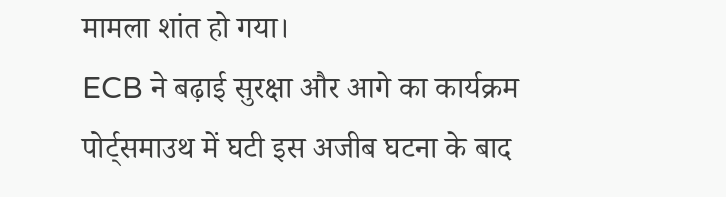मामला शांत हो गया।
ECB ने बढ़ाई सुरक्षा और आगे का कार्यक्रम
पोर्ट्समाउथ में घटी इस अजीब घटना के बाद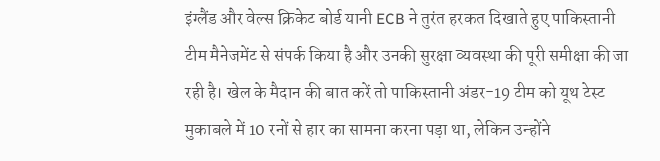इंग्लैंड और वेल्स क्रिकेट बोर्ड यानी ECB ने तुरंत हरकत दिखाते हुए पाकिस्तानी टीम मैनेजमेंट से संपर्क किया है और उनकी सुरक्षा व्यवस्था की पूरी समीक्षा की जा रही है। खेल के मैदान की बात करें तो पाकिस्तानी अंडर-19 टीम को यूथ टेस्ट मुकाबले में 10 रनों से हार का सामना करना पड़ा था, लेकिन उन्होंने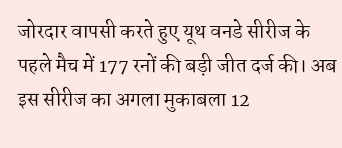जोरदार वापसी करते हुए यूथ वनडे सीरीज के पहले मैच में 177 रनों की बड़ी जीत दर्ज की। अब इस सीरीज का अगला मुकाबला 12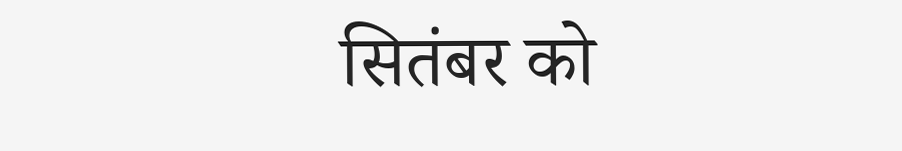सितंबर को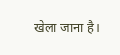खेला जाना है।